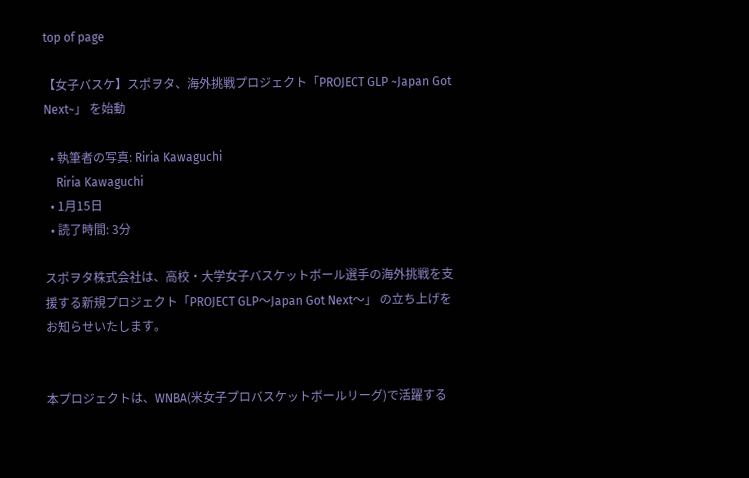top of page

【女子バスケ】スポヲタ、海外挑戦プロジェクト「PROJECT GLP ~Japan Got Next~」 を始動

  • 執筆者の写真: Riria Kawaguchi
    Riria Kawaguchi
  • 1月15日
  • 読了時間: 3分

スポヲタ株式会社は、高校・大学女子バスケットボール選手の海外挑戦を支援する新規プロジェクト「PROJECT GLP〜Japan Got Next〜」 の立ち上げをお知らせいたします。


本プロジェクトは、WNBA(米女子プロバスケットボールリーグ)で活躍する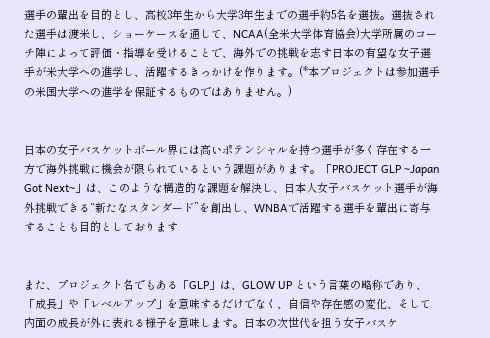選手の輩出を目的とし、高校3年生から大学3年生までの選手約5名を選抜。選抜された選手は渡米し、ショーケースを通して、NCAA(全米大学体育協会)大学所属のコーチ陣によって評価・指導を受けることで、海外での挑戦を志す日本の有望な女子選手が米大学への進学し、活躍するきっかけを作ります。(*本プロジェクトは参加選手の米国大学への進学を保証するものではありません。)


日本の女子バスケットボール界には高いポテンシャルを持つ選手が多く存在する一方で海外挑戦に機会が限られているという課題があります。「PROJECT GLP ~Japan Got Next~」は、このような構造的な課題を解決し、日本人女子バスケット選手が海外挑戦できる“新たなスタンダード”を創出し、WNBAで活躍する選手を輩出に寄与することも目的としております


また、プロジェクト名でもある「GLP」は、GLOW UP という言葉の略称であり、「成長」や「レベルアップ」を意味するだけでなく、自信や存在感の変化、そして内面の成長が外に表れる様子を意味します。日本の次世代を担う女子バスケ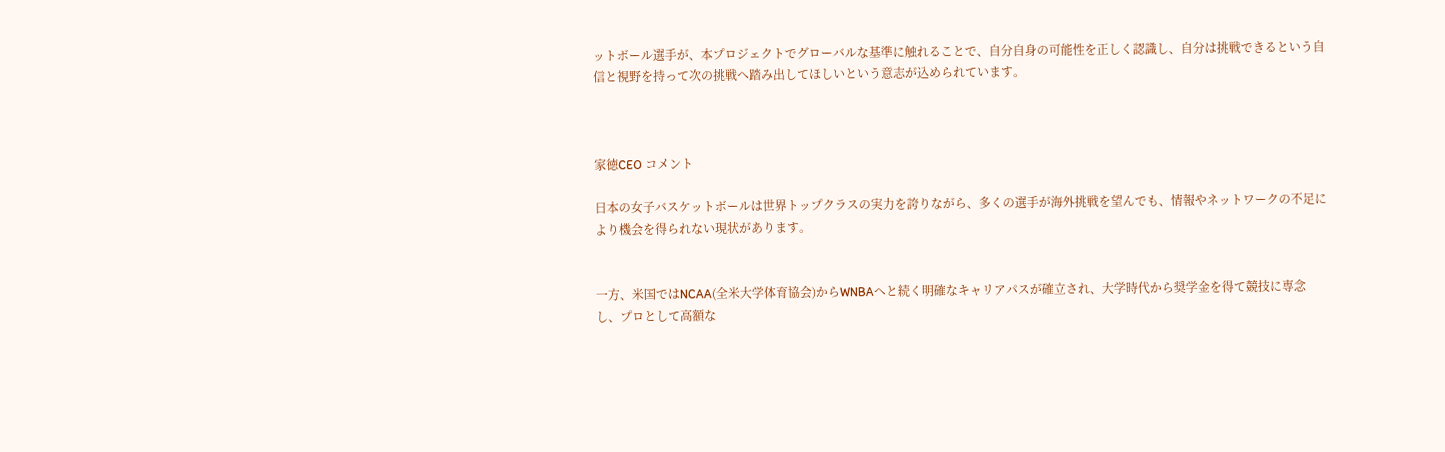ットボール選手が、本プロジェクトでグローバルな基準に触れることで、自分自身の可能性を正しく認識し、自分は挑戦できるという自信と視野を持って次の挑戦へ踏み出してほしいという意志が込められています。



家徳CEO コメント

日本の女子バスケットボールは世界トップクラスの実力を誇りながら、多くの選手が海外挑戦を望んでも、情報やネットワークの不足により機会を得られない現状があります。


一方、米国ではNCAA(全米大学体育協会)からWNBAへと続く明確なキャリアパスが確立され、大学時代から奨学金を得て競技に専念し、プロとして高額な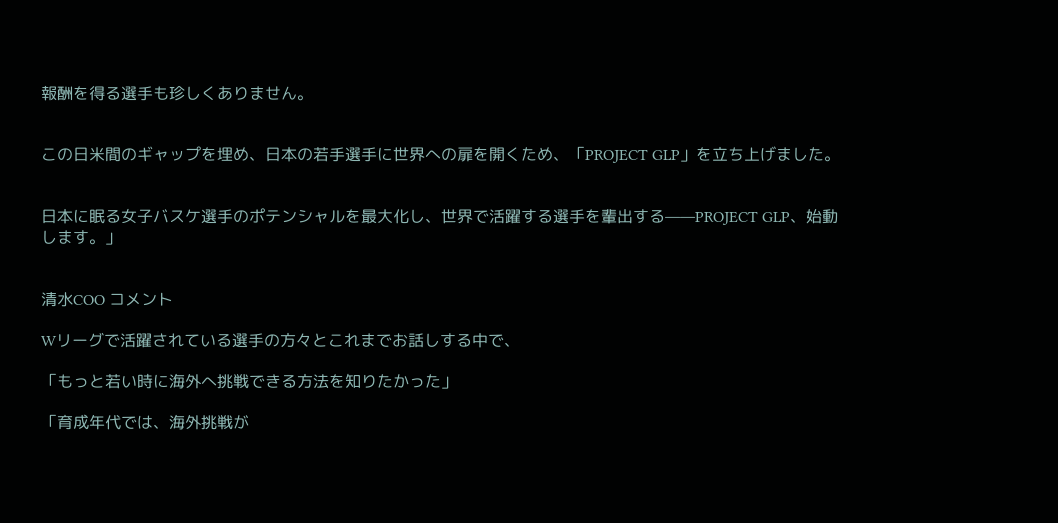報酬を得る選手も珍しくありません。


この日米間のギャップを埋め、日本の若手選手に世界への扉を開くため、「PROJECT GLP」を立ち上げました。


日本に眠る女子バスケ選手のポテンシャルを最大化し、世界で活躍する選手を輩出する——PROJECT GLP、始動します。」


清水COO コメント

Wリーグで活躍されている選手の方々とこれまでお話しする中で、

「もっと若い時に海外へ挑戦できる方法を知りたかった」

「育成年代では、海外挑戦が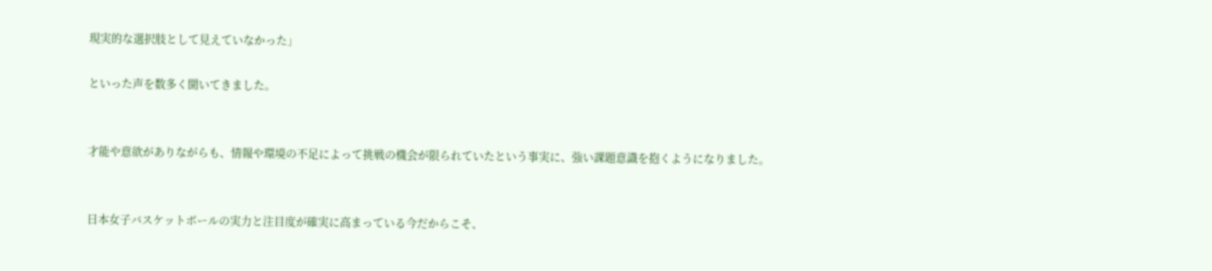現実的な選択肢として見えていなかった」

といった声を数多く聞いてきました。


才能や意欲がありながらも、情報や環境の不足によって挑戦の機会が限られていたという事実に、強い課題意識を抱くようになりました。


日本女子バスケットボールの実力と注目度が確実に高まっている今だからこそ、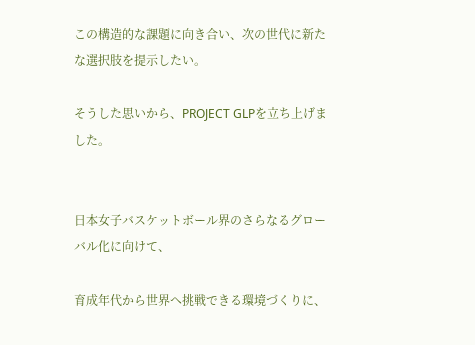この構造的な課題に向き合い、次の世代に新たな選択肢を提示したい。

そうした思いから、PROJECT GLPを立ち上げました。


日本女子バスケットボール界のさらなるグローバル化に向けて、

育成年代から世界へ挑戦できる環境づくりに、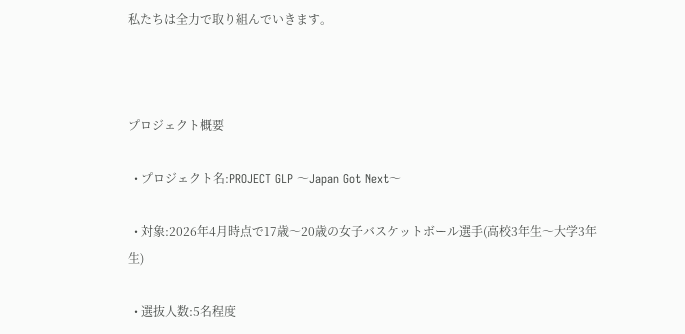私たちは全力で取り組んでいきます。



プロジェクト概要

  • プロジェクト名:PROJECT GLP 〜Japan Got Next〜

  • 対象:2026年4月時点で17歳〜20歳の女子バスケットボール選手(高校3年生〜大学3年生)

  • 選抜人数:5名程度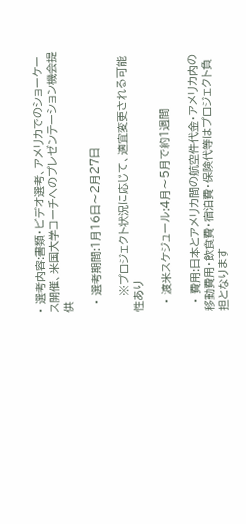• 選考内容:書類・ビデオ選考、アメリカでのショーケース開催、米国大学コーチへのプレゼンテーション機会提供

  • 選考期間:1月16日〜2月27日

    ※プロジェクト状況に応じて、適宜変更される可能性あり

  • 渡米スケジュール:4月〜5月で約1週間

  • 費用:日本とアメリカ間の航空件代金・アメリカ内の移動費用・飲食費・宿泊費・保険代等はプロジェクト負担となります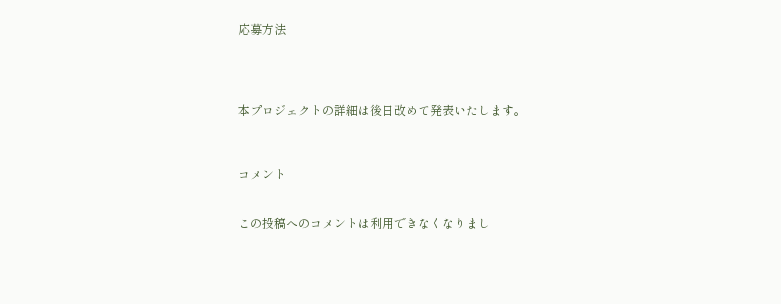応募方法




本プロジェクトの詳細は後日改めて発表いたします。



コメント


この投稿へのコメントは利用できなくなりまし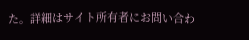た。詳細はサイト所有者にお問い合わ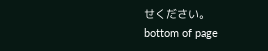せください。
bottom of page